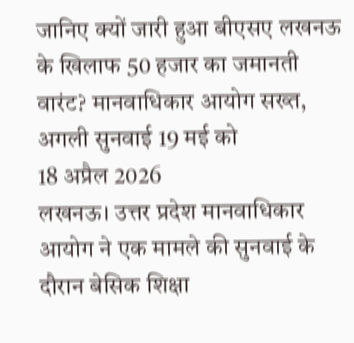जानिए क्यों जारी हुआ बीएसए लखनऊ के खिलाफ 50 हजार का जमानती वारंट? मानवाधिकार आयोग सख्त, अगली सुनवाई 19 मई को
18 अप्रैल 2026
लखनऊ। उत्तर प्रदेश मानवाधिकार आयोग ने एक मामले की सुनवाई के दौरान बेसिक शिक्षा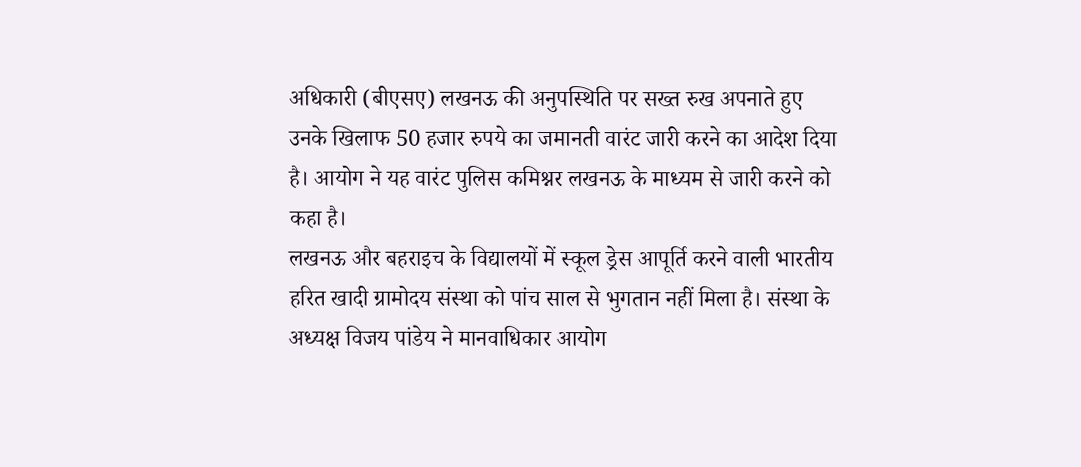अधिकारी (बीएसए) लखनऊ की अनुपस्थिति पर सख्त रुख अपनाते हुए उनके खिलाफ 50 हजार रुपये का जमानती वारंट जारी करने का आदेश दिया है। आयोग ने यह वारंट पुलिस कमिश्नर लखनऊ के माध्यम से जारी करने को कहा है।
लखनऊ और बहराइच के विद्यालयों में स्कूल ड्रेस आपूर्ति करने वाली भारतीय हरित खादी ग्रामोदय संस्था को पांच साल से भुगतान नहीं मिला है। संस्था के अध्यक्ष विजय पांडेय ने मानवाधिकार आयोग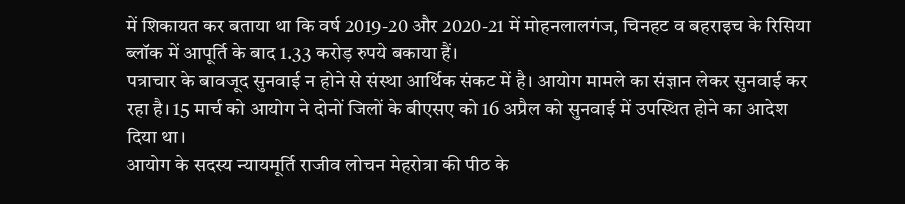में शिकायत कर बताया था कि वर्ष 2019-20 और 2020-21 में मोहनलालगंज, चिनहट व बहराइच के रिसिया ब्लॉक में आपूर्ति के बाद 1.33 करोड़ रुपये बकाया हैं।
पत्राचार के बावजूद सुनवाई न होने से संस्था आर्थिक संकट में है। आयोग मामले का संज्ञान लेकर सुनवाई कर रहा है। 15 मार्च को आयोग ने दोनों जिलों के बीएसए को 16 अप्रैल को सुनवाई में उपस्थित होने का आदेश दिया था।
आयोग के सदस्य न्यायमूर्ति राजीव लोचन मेहरोत्रा की पीठ के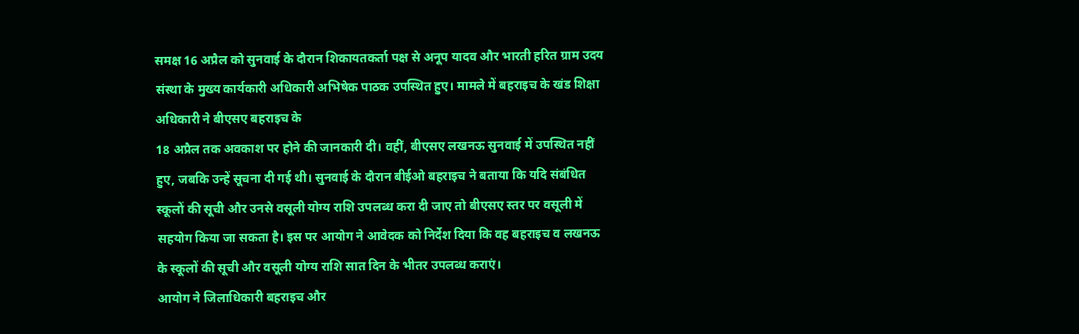समक्ष 16 अप्रैल को सुनवाई के दौरान शिकायतकर्ता पक्ष से अनूप यादव और भारती हरित ग्राम उदय संस्था के मुख्य कार्यकारी अधिकारी अभिषेक पाठक उपस्थित हुए। मामले में बहराइच के खंड शिक्षा अधिकारी ने बीएसए बहराइच के
18 अप्रैल तक अवकाश पर होने की जानकारी दी। वहीं, बीएसए लखनऊ सुनवाई में उपस्थित नहीं हुए, जबकि उन्हें सूचना दी गई थी। सुनवाई के दौरान बीईओ बहराइच ने बताया कि यदि संबंधित स्कूलों की सूची और उनसे वसूली योग्य राशि उपलब्ध करा दी जाए तो बीएसए स्तर पर वसूली में सहयोग किया जा सकता है। इस पर आयोग ने आवेदक को निर्देश दिया कि वह बहराइच व लखनऊ के स्कूलों की सूची और वसूली योग्य राशि सात दिन के भीतर उपलब्ध कराएं।
आयोग ने जिलाधिकारी बहराइच और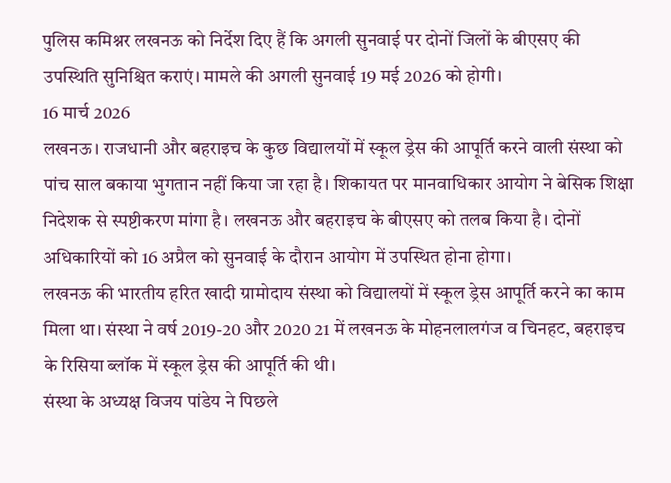पुलिस कमिश्नर लखनऊ को निर्देश दिए हैं कि अगली सुनवाई पर दोनों जिलों के बीएसए की उपस्थिति सुनिश्चित कराएं। मामले की अगली सुनवाई 19 मई 2026 को होगी।
16 मार्च 2026
लखनऊ। राजधानी और बहराइच के कुछ विद्यालयों में स्कूल ड्रेस की आपूर्ति करने वाली संस्था को पांच साल बकाया भुगतान नहीं किया जा रहा है। शिकायत पर मानवाधिकार आयोग ने बेसिक शिक्षा निदेशक से स्पष्टीकरण मांगा है। लखनऊ और बहराइच के बीएसए को तलब किया है। दोनों अधिकारियों को 16 अप्रैल को सुनवाई के दौरान आयोग में उपस्थित होना होगा।
लखनऊ की भारतीय हरित खादी ग्रामोदाय संस्था को विद्यालयों में स्कूल ड्रेस आपूर्ति करने का काम मिला था। संस्था ने वर्ष 2019-20 और 2020 21 में लखनऊ के मोहनलालगंज व चिनहट, बहराइच के रिसिया ब्लॉक में स्कूल ड्रेस की आपूर्ति की थी।
संस्था के अध्यक्ष विजय पांडेय ने पिछले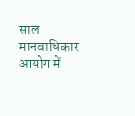साल मानवाधिकार आयोग में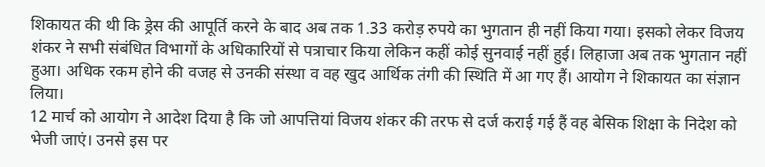शिकायत की थी कि ड्रेस की आपूर्ति करने के बाद अब तक 1.33 करोड़ रुपये का भुगतान ही नहीं किया गया। इसको लेकर विजय शंकर ने सभी संबंधित विभागों के अधिकारियों से पत्राचार किया लेकिन कहीं कोई सुनवाई नहीं हुई। लिहाजा अब तक भुगतान नहीं हुआ। अधिक रकम होने की वजह से उनकी संस्था व वह खुद आर्थिक तंगी की स्थिति में आ गए हैं। आयोग ने शिकायत का संज्ञान लिया।
12 मार्च को आयोग ने आदेश दिया है कि जो आपत्तियां विजय शंकर की तरफ से दर्ज कराई गई हैं वह बेसिक शिक्षा के निदेश को भेजी जाएं। उनसे इस पर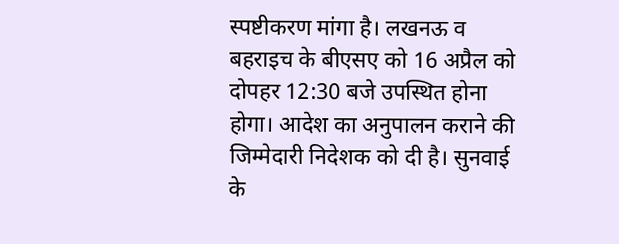स्पष्टीकरण मांगा है। लखनऊ व बहराइच के बीएसए को 16 अप्रैल को दोपहर 12:30 बजे उपस्थित होना होगा। आदेश का अनुपालन कराने की जिम्मेदारी निदेशक को दी है। सुनवाई के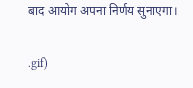बाद आयोग अपना निर्णय सुनाएगा।

.gif)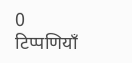0 टिप्पणियाँ